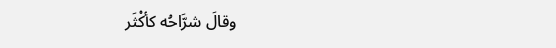وقالَ شرَّاحُه كأكْثَر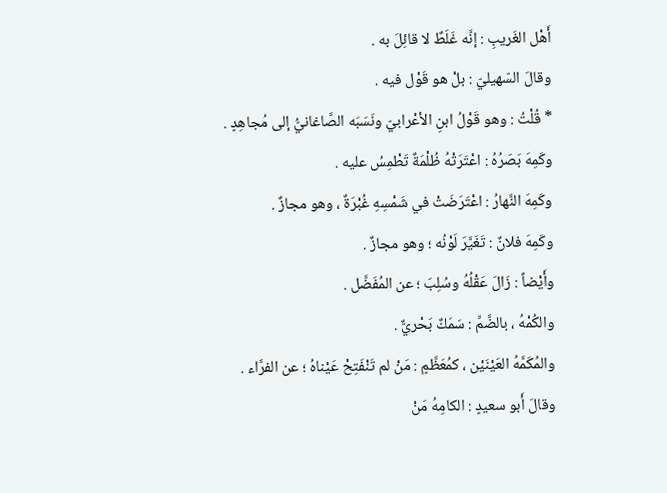أَهْل الغَريبِ : إنَّه غَلَطٌ لا قائِلَ به .
وقالَ السّهيليّ : بلْ هو قَوْل فيه .
* قُلْتُ : وهو قَوْلُ ابنِ الأعْرابيّ ونَسَبَه الصَّاغانيُّ إلى مُجاهِدٍ .
وكَمِهَ بَصَرُهُ : اعْتَرَتْهُ ظُلْمَةٌ تَطْمِسُ عليه .
وكَمِهَ النَّهارُ : اعْتَرَضَتْ في شَمْسِهِ غُبْرَةٌ ، وهو مجازٌ .
وكَمِهَ فلانٌ : تَغَيَّرَ لَوْنُه ؛ وهو مجازٌ .
وأَيْضاً : زَالَ عَقْلُهُ وسُلِبَ ؛ عن المُفَضَّل .
والكُمْهُ ، بالضَّمِّ : سَمَكٌ بَحْريٌّ .
والمُكَمَّهُ العَيْنَيْن ، كمُعَظَّمٍ : مَنْ لم تَنْفَتِحْ عَيْناهُ ؛ عن الفرَّاء .
وقالَ أَبو سعيدٍ : الكامِهُ مَنْ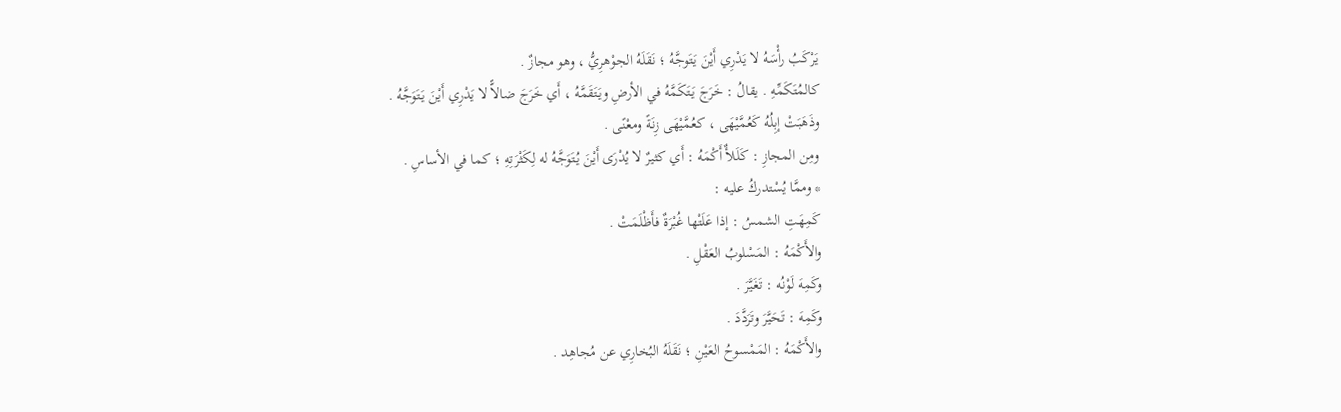يَرْكَبُ رأْسَهُ لا يَدْرِي أَيْنَ يَتَوجَّهُ ؛ نَقَلَهُ الجوْهرِيُّ ، وهو مجازٌ .
كالمُتَكَمِّهِ . يقالُ : خَرَجَ يَتَكَمَّهُ في الأرضِ ويَتَقَمَّهُ ، أَي خَرَجَ ضالاًّ لا يَدْرِي أَيْنَ يَتَوَجَّهُ .
وذَهَبَتْ إبِلُهُ كَعُمَّيْهَى ، كعُمَّيْهَى زِنَةً ومعْنًى .
ومِن المجازِ : كَلَلأٌ أَكْمَهُ : أَي كثيرٌ لا يُدْرَى أَيْنَ يُتَوَجَّهُ له لِكَثْرَتِهِ ؛ كما في الأساسِ .
* وممَّا يُسْتدركُ عليه :
كَمِهَتِ الشمسُ : إذا عَلَتْها غُبْرَةٌ فأَظْلَمَتْ .
والأَكْمَهُ : المَسْلوبُ العَقْلِ .
وكَمِهَ لَوْنُه : تَغَيَّرَ .
وكَمِهَ : تَحَيَّرَ وتَرَدَّدَ .
والأَكْمَهُ : المَمْسوحُ العَيْنِ ؛ نَقَلَهُ البُخارِي عن مُجاهِد .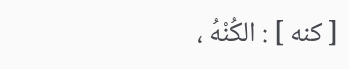[ كنه ] : الكُنْهُ ،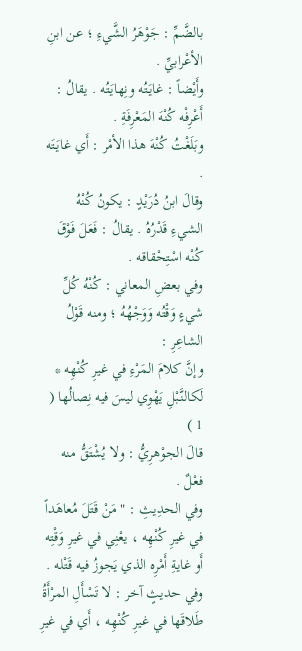بالضَّمِّ : جَوْهَرُ الشَّيءِ ؛ عن ابنِ الأعْرابيِّ .
وأَيْضاً : غايَتُه ونِهايَتُه . يقالُ : أَعْرِفْه كُنْهَ المَعْرِفَةِ .
وبَلَغْتُ كُنْهَ هذا الأمْر : أَي غايَتَه .
وقالَ ابنُ دُرَيْدٍ : يكونُ كُنْهُ
الشيءِ قَدْرُهُ . يقالُ : فَعَلَ فَوْقَ كُنْه اسْتِحْقاقه .
وفي بعضِ المعاني : كُنْهُ كُلِّ شيءٍ وَقْتُه وَوَجْهُهُ ؛ ومنه قَوْلُ الشاعِرِ :
وإنَّ كلامَ المَرْءِ في غيرِ كُنْهِه * لَكالنَّبْلِ يَهْوِي ليسَ فيه نِصالُها ( 1 )
قالَ الجوْهرِيُّ : ولا يُشْتَقُّ منه فعْلٌ .
وفي الحدِيثِ : " مَنْ قَتَلَ مُعاهَداً في غيرِ كُنْهِه ، يعْنِي في غيرِ وَقْتِه أَو غايةِ أَمْرِه الذي يَجوزُ فيه قَتْله .
وفي حديثٍ آخر : لا تَسْأَلِ المرْأَةُ طَلاقَها في غيرِ كُنْهِه ، أَي في غيرِ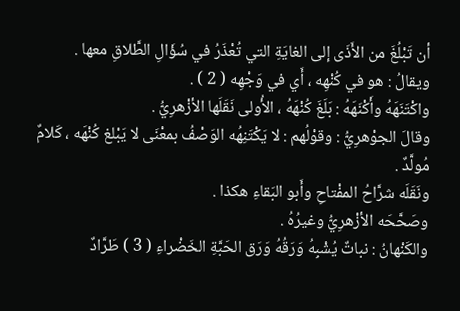أن تَبْلُغَ من الأَذَى إلى الغايَةِ التي تُعْذَرُ في سُؤَالِ الطَّلاقِ معها .
ويقالُ : هو في كُنْهِه ، أَي في وَجْهِه ( 2 ) .
واكْتَنَهَهُ وأَكْنَهَهُ : بَلَغَ كُنْهَهُ ، الأُولى نَقَلَها الأزْهرِيُّ .
وقالَ الجوْهرِيُّ : وقوْلُهم : لا يَكْتَنِهُه الوَصْفُ بمعْنَى لا يَبْلغ كُنْهَه ، كَلامٌ مُولَّدٌ .
ونَقَلَه شرَّاحُ المفْتاحِ وأَبو البَقاءِ هكذا .
وصَحَّحَه الأزْهرِيُّ وغيرُهُ .
والكَنْهانُ : نباتٌ يُشْبِهُ وَرَقُهُ وَرَق الحَبَّةِ الخَضْراءِ ( 3 ) طَرَّادٌ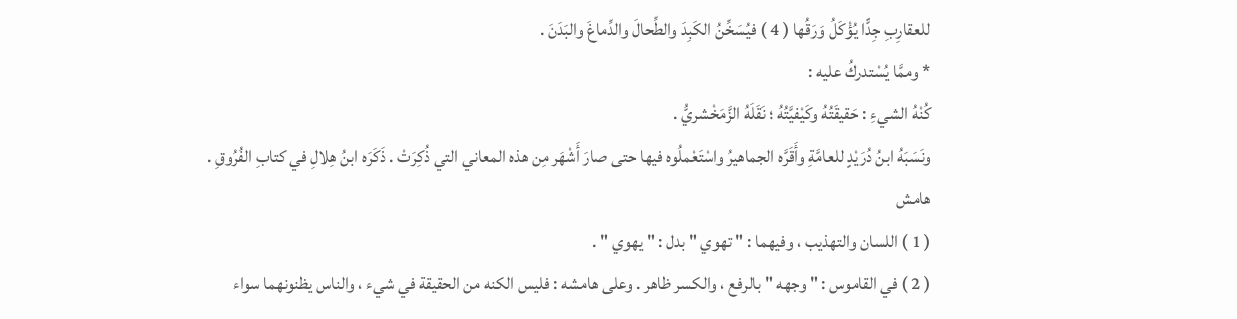للعقارِبِ جِدًّا يُؤْكَلُ وَرَقُها ( 4 ) فيُسَخِّنُ الكَبِدَ والطِّحالَ والدِّماغَ والبَدَنَ .
* وممَّا يُسْتدركُ عليه :
كُنْهُ الشيءِ : حَقيقَتُهُ وكَيْفيَّتُهُ ؛ نَقَلَهُ الزَّمَخْشريُّ .
ونَسَبَهُ ابنُ دُرَيْدٍ للعامَّةِ وأَقَرَّه الجماهيرُ واسْتَعْملُوه فيها حتى صارَ أَشْهَر مِن هذه المعاني التي ذُكِرَتْ . ذَكَرَه ابنُ هِلالِ في كتابِ الفُرُوقِ .
هامش
( 1 ) اللسان والتهذيب ، وفيهما : " تهوي " بدل : " يهوي " .
( 2 ) في القاموس : " وجهه " بالرفع ، والكسر ظاهر . وعلى هامشه : فليس الكنه من الحقيقة في شيء ، والناس يظنونهما سواء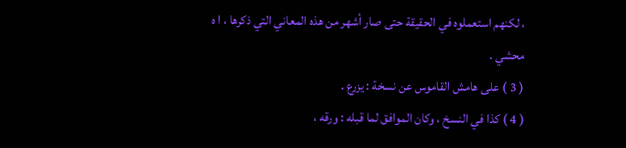، لكنهم استعملوه في الحقيقة حتى صار أشهر من هذه المعاني التي ذكرها ، ا ه محشي .
( 3 ) على هامش القاموس عن نسخة : يزرع .
( 4 ) كذا في النسخ ، وكان الموافق لما قبله : ورقه ،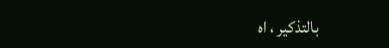بالتذكير ، اه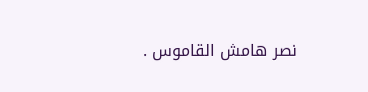نصر هامش القاموس .